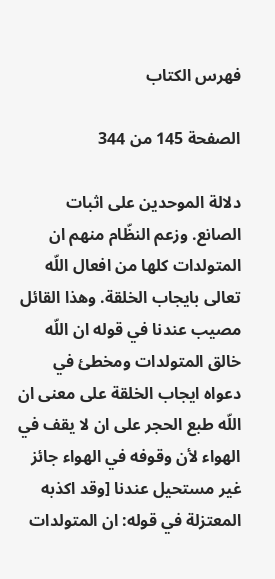فهرس الكتاب

الصفحة 145 من 344

دلالة الموحدين على اثبات الصانع. وزعم النظّام منهم ان المتولدات كلها من افعال اللّه تعالى بايجاب الخلقة. وهذا القائل مصيب عندنا في قوله ان اللّه خالق المتولدات ومخطئ في دعواه ايجاب الخلقة على معنى ان اللّه طبع الحجر على ان لا يقف في الهواء لأن وقوفه في الهواء جائز غير مستحيل عندنا [وقد اكذبه المعتزلة في قوله: ان المتولدات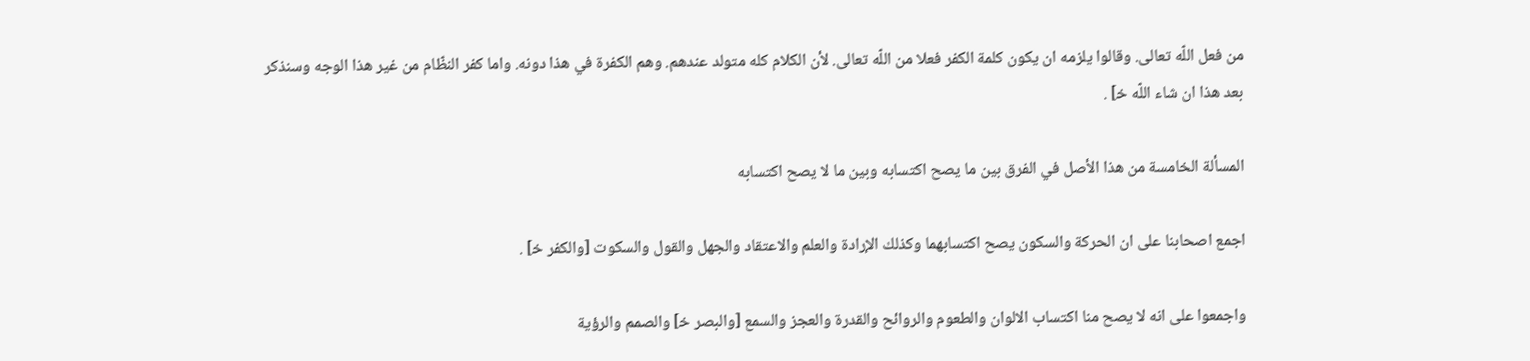من فعل اللّه تعالى. وقالوا يلزمه ان يكون كلمة الكفر فعلا من اللّه تعالى. لأن الكلام كله متولد عندهم. وهم الكفرة في هذا دونه. واما كفر النظّام من غير هذا الوجه وسنذكر بعد هذا ان شاء اللّه خ‍] .

المسألة الخامسة من هذا الأصل في الفرق بين ما يصح اكتسابه وبين ما لا يصح اكتسابه

اجمع اصحابنا على ان الحركة والسكون يصح اكتسابهما وكذلك الإرادة والعلم والاعتقاد والجهل والقول والسكوت [والكفر خ‍] .

واجمعوا على انه لا يصح منا اكتساب الالوان والطعوم والروائح والقدرة والعجز والسمع [والبصر خ‍] والصمم والرؤية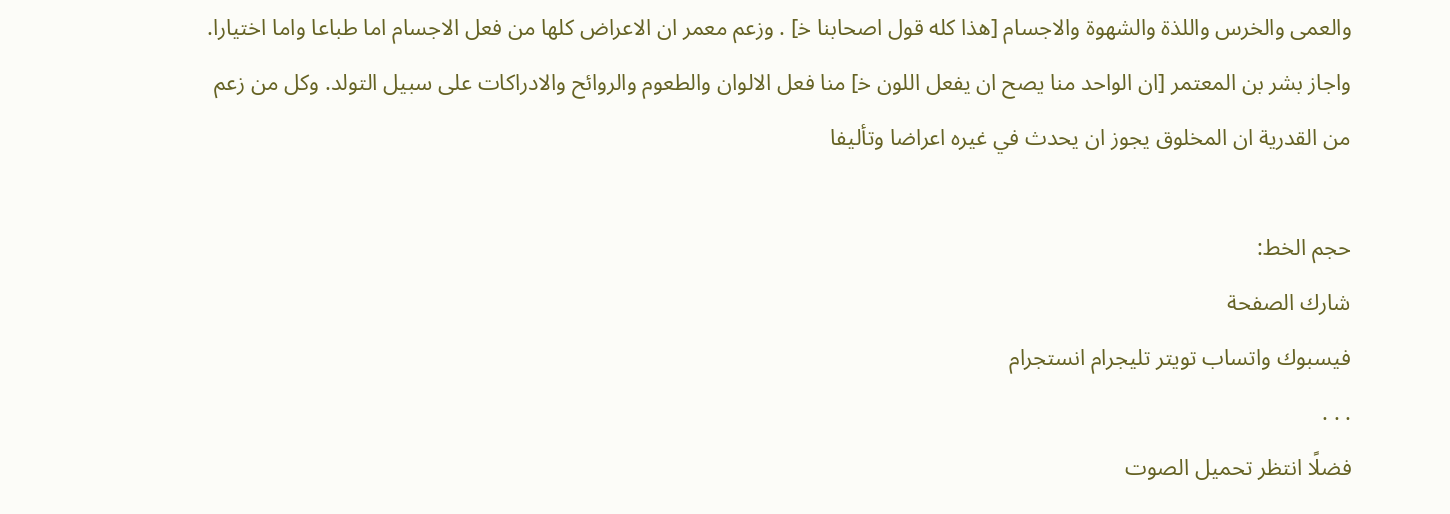والعمى والخرس واللذة والشهوة والاجسام [هذا كله قول اصحابنا خ‍] . وزعم معمر ان الاعراض كلها من فعل الاجسام اما طباعا واما اختيارا. واجاز بشر بن المعتمر [ان الواحد منا يصح ان يفعل اللون خ‍] منا فعل الالوان والطعوم والروائح والادراكات على سبيل التولد. وكل من زعم من القدرية ان المخلوق يجوز ان يحدث في غيره اعراضا وتأليفا

حجم الخط:
شارك الصفحة
فيسبوك واتساب تويتر تليجرام انستجرام
. . .
فضلًا انتظر تحميل الصوت